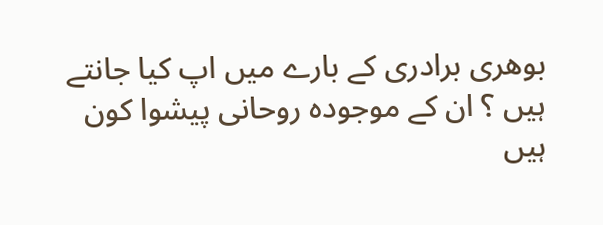بوھری برادری کے بارے میں اپ کیا جانتے ہیں ؟ ان کے موجودہ روحانی پیشوا کون ہیں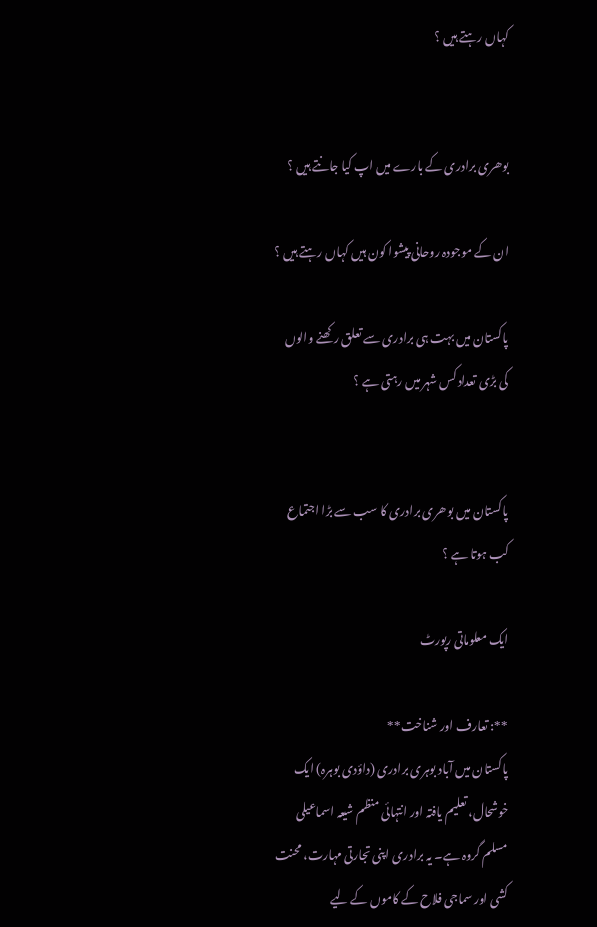کہاں رہتے ہیں ؟


بوھری برادری کے بارے میں اپ کیا جانتے ہیں ؟

ان کے موجودہ روحانی پیشوا کون ہیں کہاں رہتے ہیں ؟

پاکستان میں بہت ہی برادری سے تعلق رکھنے والوں کی بڑی تعداد کس شہر میں رہتی ہے ؟


پاکستان میں بوھری برادری کا سب سے بڑا اجتماع کب ہوتا ہے ؟

ایک معلوماتی رپورٹ

**: تعارف اور شناخت**
پاکستان میں آباد بوہری برادری (داؤدی بوہرہ) ایک خوشحال، تعلیم یافتہ اور انتہائی منظم شیعہ اسماعیلی مسلم گروہ ہے۔ یہ برادری اپنی تجارتی مہارت، محنت کشی اور سماجی فلاح کے کاموں کے لیے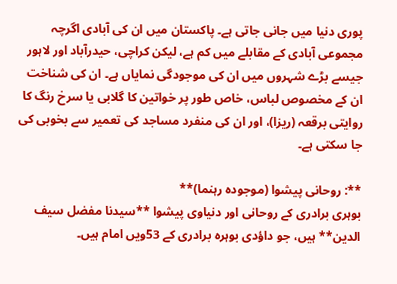پوری دنیا میں جانی جاتی ہے۔ پاکستان میں ان کی آبادی اگرچہ مجموعی آبادی کے مقابلے میں کم ہے، لیکن کراچی، حیدرآباد اور لاہور جیسے بڑے شہروں میں ان کی موجودگی نمایاں ہے۔ ان کی شناخت ان کے مخصوص لباس، خاص طور پر خواتین کا گلابی یا سرخ رنگ کا روایتی برقعہ (ریزا)، اور ان کی منفرد مساجد کی تعمیر سے بخوبی کی جا سکتی ہے۔

**: روحانی پیشوا (موجودہ رہنما)**
بوہری برادری کے روحانی اور دنیاوی پیشوا **سیدنا مفضل سیف الدین** ہیں، جو داؤدی بوہرہ برادری کے 53ویں امام ہیں۔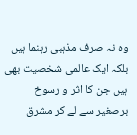وہ نہ صرف مذہبی رہنما ہیں بلکہ ایک عالمی شخصیت بھی ہیں جن کا اثر و رسوخ برصغیر سے لے کر مشرق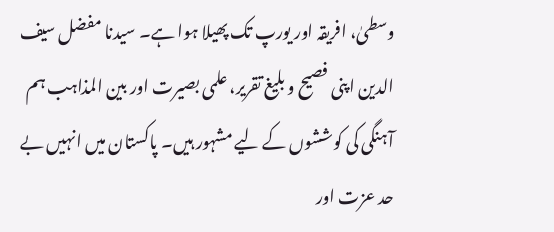وسطیٰ، افریقہ اور یورپ تک پھیلا ہوا ہے۔ سیدنا مفضل سیف الدین اپنی فصیح و بلیغ تقریر، علمی بصیرت اور بین المذاہب ہم آہنگی کی کوششوں کے لیے مشہور ہیں۔ پاکستان میں انہیں بے حد عزت اور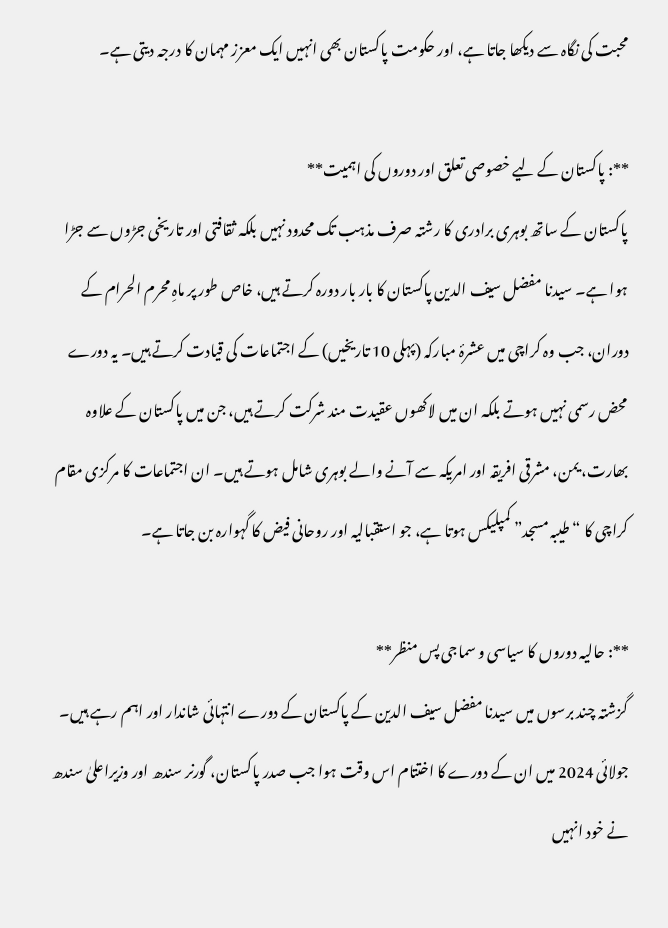محبت کی نگاہ سے دیکھا جاتا ہے، اور حکومت پاکستان بھی انہیں ایک معزز مہمان کا درجہ دیتی ہے۔

**: پاکستان کے لیے خصوصی تعلق اور دوروں کی اہمیت**
پاکستان کے ساتھ بوہری برادری کا رشتہ صرف مذہب تک محدود نہیں بلکہ ثقافتی اور تاریخی جڑوں سے جڑا ہوا ہے۔ سیدنا مفضل سیف الدین پاکستان کا بار بار دورہ کرتے ہیں، خاص طور پر ماہِ محرم الحرام کے دوران، جب وہ کراچی میں عشرۂ مبارکہ (پہلی 10 تاریخیں) کے اجتماعات کی قیادت کرتے ہیں۔ یہ دورے محض رسمی نہیں ہوتے بلکہ ان میں لاکھوں عقیدت مند شرکت کرتے ہیں، جن میں پاکستان کے علاوہ بھارت، یمن، مشرقی افریقہ اور امریکہ سے آنے والے بوہری شامل ہوتے ہیں۔ ان اجتماعات کا مرکزی مقام کراچی کا “طیبہ مسجد” کمپلیکس ہوتا ہے، جو استقبالیہ اور روحانی فیض کا گہوارہ بن جاتا ہے۔

**: حالیہ دوروں کا سیاسی و سماجی پس منظر**
گزشتہ چند برسوں میں سیدنا مفضل سیف الدین کے پاکستان کے دورے انتہائی شاندار اور اہم رہے ہیں۔ جولائی 2024 میں ان کے دورے کا اختتام اس وقت ہوا جب صدر پاکستان، گورنر سندھ اور وزیراعلیٰ سندھ نے خود انہیں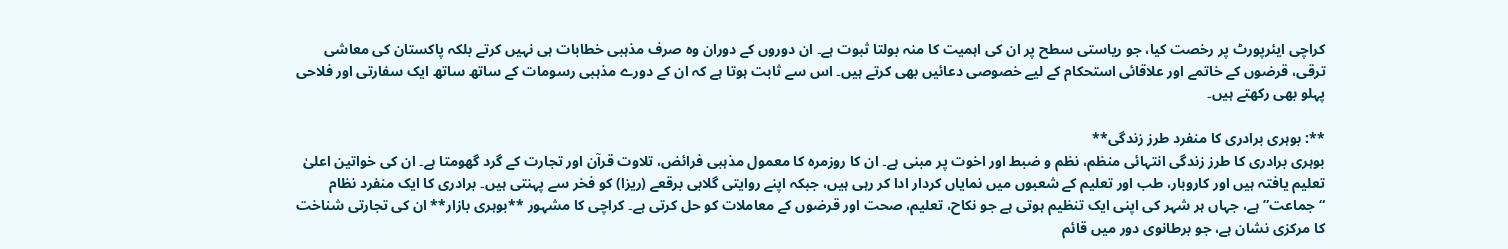کراچی ایئرپورٹ پر رخصت کیا، جو ریاستی سطح پر ان کی اہمیت کا منہ بولتا ثبوت ہے۔ ان دوروں کے دوران وہ صرف مذہبی خطابات ہی نہیں کرتے بلکہ پاکستان کی معاشی ترقی، قرضوں کے خاتمے اور علاقائی استحکام کے لیے خصوصی دعائیں بھی کرتے ہیں۔ اس سے ثابت ہوتا ہے کہ ان کے دورے مذہبی رسومات کے ساتھ ساتھ ایک سفارتی اور فلاحی پہلو بھی رکھتے ہیں۔

**: بوہری برادری کا منفرد طرز زندگی**
بوہری برادری کا طرز زندگی انتہائی منظم، نظم و ضبط اور اخوت پر مبنی ہے۔ ان کا روزمرہ کا معمول مذہبی فرائض، تلاوت قرآن اور تجارت کے گرد گھومتا ہے۔ ان کی خواتین اعلیٰ تعلیم یافتہ ہیں اور کاروبار، طب اور تعلیم کے شعبوں میں نمایاں کردار ادا کر رہی ہیں، جبکہ اپنے روایتی گلابی برقعے (ریزا) کو فخر سے پہنتی ہیں۔ برادری کا ایک منفرد نظام “جماعت” ہے، جہاں ہر شہر کی اپنی ایک تنظیم ہوتی ہے جو نکاح، تعلیم، صحت اور قرضوں کے معاملات کو حل کرتی ہے۔ کراچی کا مشہور **بوہری بازار** ان کی تجارتی شناخت کا مرکزی نشان ہے، جو برطانوی دور میں قائم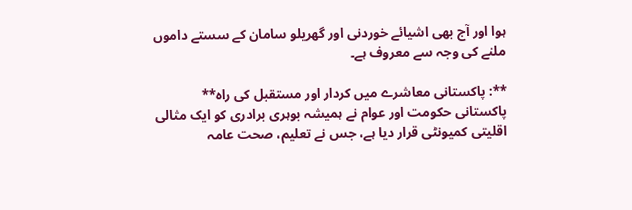ہوا اور آج بھی اشیائے خوردنی اور گھریلو سامان کے سستے داموں ملنے کی وجہ سے معروف ہے۔

**: پاکستانی معاشرے میں کردار اور مستقبل کی راہ**
پاکستانی حکومت اور عوام نے ہمیشہ بوہری برادری کو ایک مثالی اقلیتی کمیونٹی قرار دیا ہے، جس نے تعلیم، صحت عامہ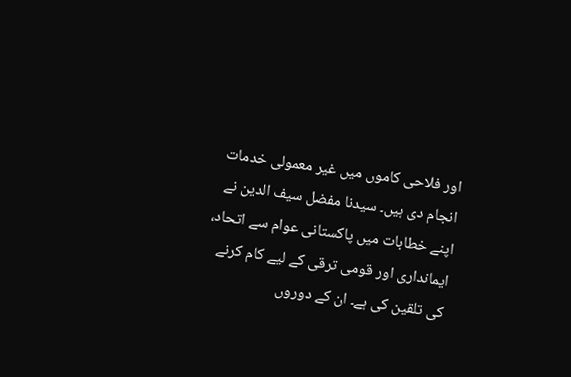اور فلاحی کاموں میں غیر معمولی خدمات انجام دی ہیں۔ سیدنا مفضل سیف الدین نے اپنے خطابات میں پاکستانی عوام سے اتحاد، ایمانداری اور قومی ترقی کے لیے کام کرنے کی تلقین کی ہے۔ ان کے دوروں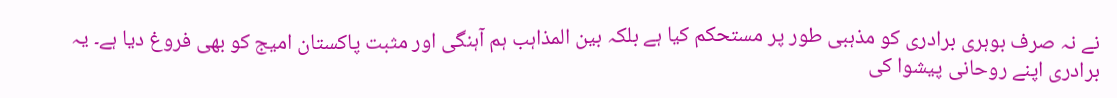نے نہ صرف بوہری برادری کو مذہبی طور پر مستحکم کیا ہے بلکہ بین المذاہب ہم آہنگی اور مثبت پاکستان امیج کو بھی فروغ دیا ہے۔ یہ برادری اپنے روحانی پیشوا کی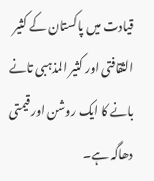قیادت میں پاکستان کے کثیر الثقافتی اور کثیر المذہبی تانے بانے کا ایک روشن اور قیمتی دھاگہ ہے۔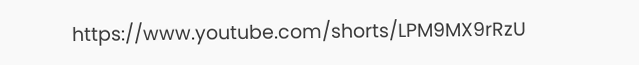https://www.youtube.com/shorts/LPM9MX9rRzU